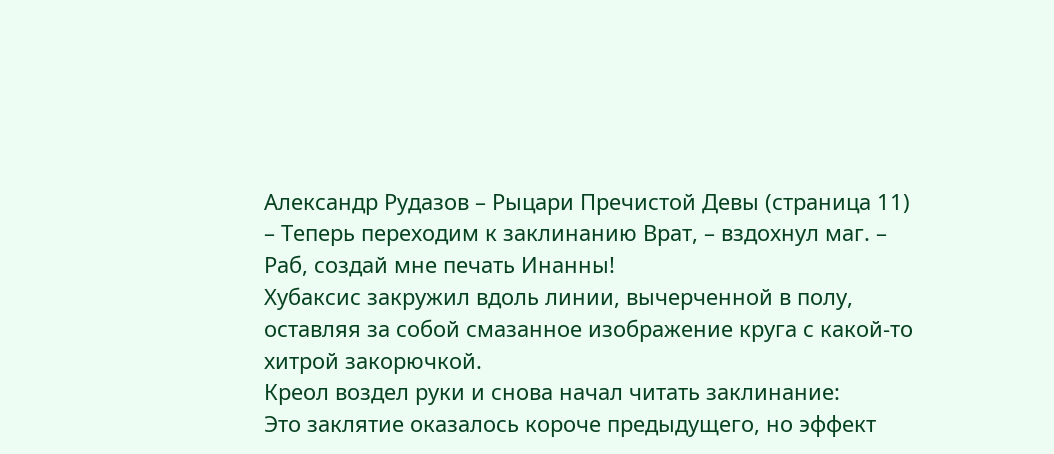Александр Рудазов – Рыцари Пречистой Девы (страница 11)
– Теперь переходим к заклинанию Врат, – вздохнул маг. – Раб, создай мне печать Инанны!
Хубаксис закружил вдоль линии, вычерченной в полу, оставляя за собой смазанное изображение круга с какой-то хитрой закорючкой.
Креол воздел руки и снова начал читать заклинание:
Это заклятие оказалось короче предыдущего, но эффект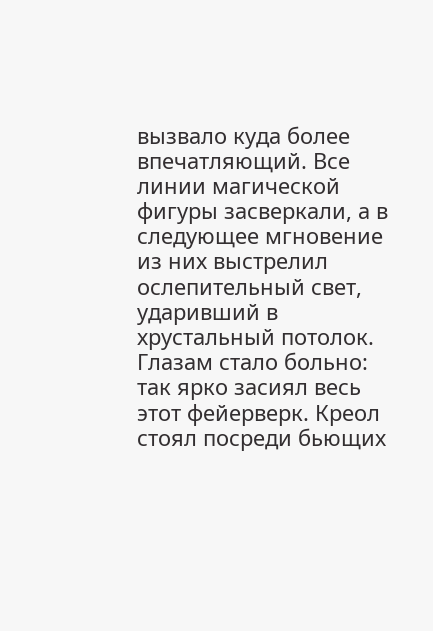вызвало куда более впечатляющий. Все линии магической фигуры засверкали, а в следующее мгновение из них выстрелил ослепительный свет, ударивший в хрустальный потолок. Глазам стало больно: так ярко засиял весь этот фейерверк. Креол стоял посреди бьющих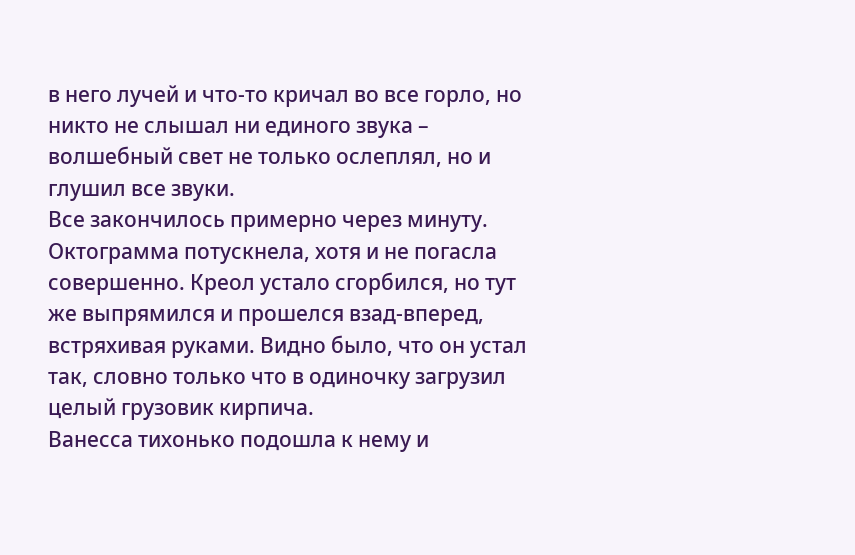в него лучей и что-то кричал во все горло, но никто не слышал ни единого звука – волшебный свет не только ослеплял, но и глушил все звуки.
Все закончилось примерно через минуту. Октограмма потускнела, хотя и не погасла совершенно. Креол устало сгорбился, но тут же выпрямился и прошелся взад-вперед, встряхивая руками. Видно было, что он устал так, словно только что в одиночку загрузил целый грузовик кирпича.
Ванесса тихонько подошла к нему и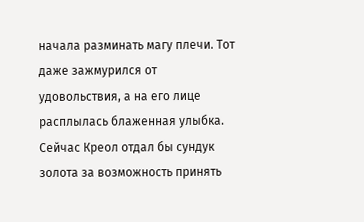начала разминать магу плечи. Тот даже зажмурился от удовольствия, а на его лице расплылась блаженная улыбка. Сейчас Креол отдал бы сундук золота за возможность принять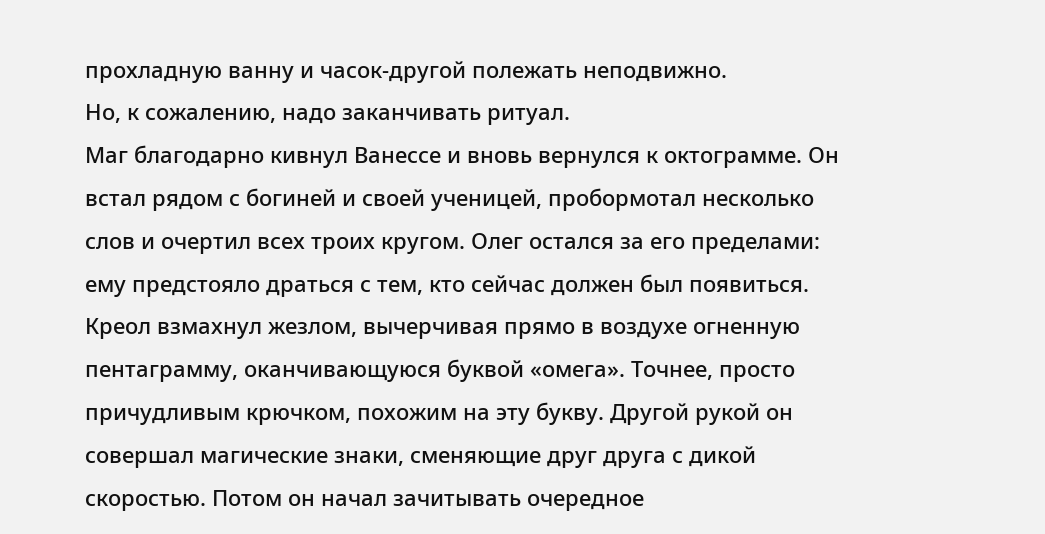прохладную ванну и часок-другой полежать неподвижно.
Но, к сожалению, надо заканчивать ритуал.
Маг благодарно кивнул Ванессе и вновь вернулся к октограмме. Он встал рядом с богиней и своей ученицей, пробормотал несколько слов и очертил всех троих кругом. Олег остался за его пределами: ему предстояло драться с тем, кто сейчас должен был появиться.
Креол взмахнул жезлом, вычерчивая прямо в воздухе огненную пентаграмму, оканчивающуюся буквой «омега». Точнее, просто причудливым крючком, похожим на эту букву. Другой рукой он совершал магические знаки, сменяющие друг друга с дикой скоростью. Потом он начал зачитывать очередное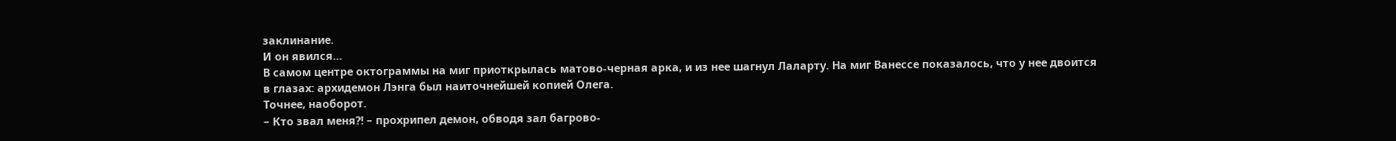заклинание.
И он явился…
В самом центре октограммы на миг приоткрылась матово-черная арка, и из нее шагнул Лаларту. На миг Ванессе показалось, что у нее двоится в глазах: архидемон Лэнга был наиточнейшей копией Олега.
Точнее, наоборот.
– Кто звал меня?! – прохрипел демон, обводя зал багрово-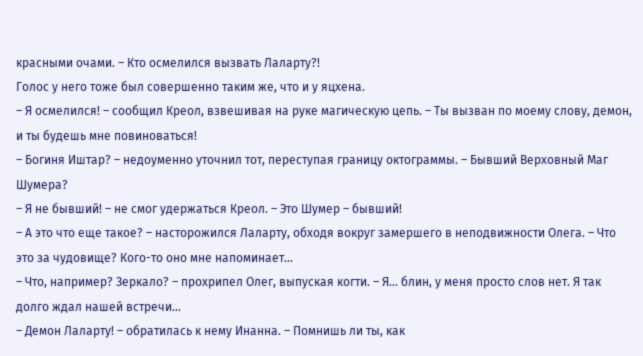красными очами. – Кто осмелился вызвать Лаларту?!
Голос у него тоже был совершенно таким же, что и у яцхена.
– Я осмелился! – сообщил Креол, взвешивая на руке магическую цепь. – Ты вызван по моему слову, демон, и ты будешь мне повиноваться!
– Богиня Иштар? – недоуменно уточнил тот, переступая границу октограммы. – Бывший Верховный Маг Шумера?
– Я не бывший! – не смог удержаться Креол. – Это Шумер – бывший!
– А это что еще такое? – насторожился Лаларту, обходя вокруг замершего в неподвижности Олега. – Что это за чудовище? Кого-то оно мне напоминает…
– Что, например? Зеркало? – прохрипел Олег, выпуская когти. – Я… блин, у меня просто слов нет. Я так долго ждал нашей встречи…
– Демон Лаларту! – обратилась к нему Инанна. – Помнишь ли ты, как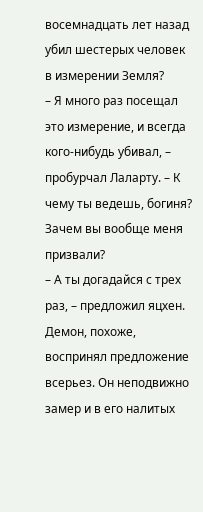восемнадцать лет назад убил шестерых человек в измерении Земля?
– Я много раз посещал это измерение, и всегда кого-нибудь убивал, – пробурчал Лаларту. – К чему ты ведешь, богиня? Зачем вы вообще меня призвали?
– А ты догадайся с трех раз, – предложил яцхен.
Демон, похоже, воспринял предложение всерьез. Он неподвижно замер и в его налитых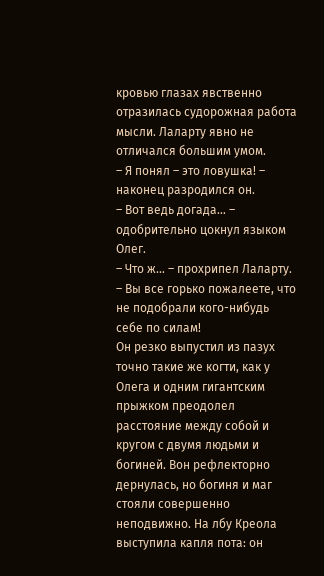кровью глазах явственно отразилась судорожная работа мысли. Лаларту явно не отличался большим умом.
– Я понял – это ловушка! – наконец разродился он.
– Вот ведь догада… – одобрительно цокнул языком Олег.
– Что ж… – прохрипел Лаларту. – Вы все горько пожалеете, что не подобрали кого-нибудь себе по силам!
Он резко выпустил из пазух точно такие же когти, как у Олега и одним гигантским прыжком преодолел расстояние между собой и кругом с двумя людьми и богиней. Вон рефлекторно дернулась, но богиня и маг стояли совершенно неподвижно. На лбу Креола выступила капля пота: он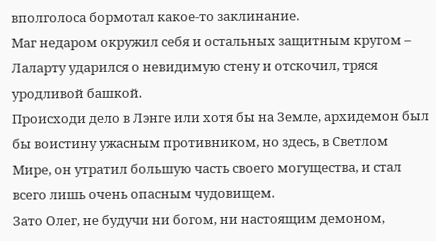вполголоса бормотал какое-то заклинание.
Маг недаром окружил себя и остальных защитным кругом – Лаларту ударился о невидимую стену и отскочил, тряся уродливой башкой.
Происходи дело в Лэнге или хотя бы на Земле, архидемон был бы воистину ужасным противником, но здесь, в Светлом Мире, он утратил большую часть своего могущества, и стал всего лишь очень опасным чудовищем.
Зато Олег, не будучи ни богом, ни настоящим демоном,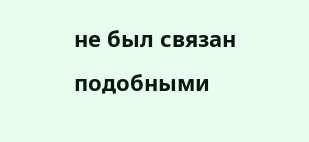не был связан подобными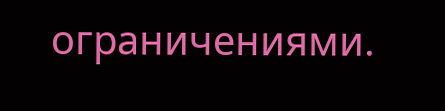ограничениями.